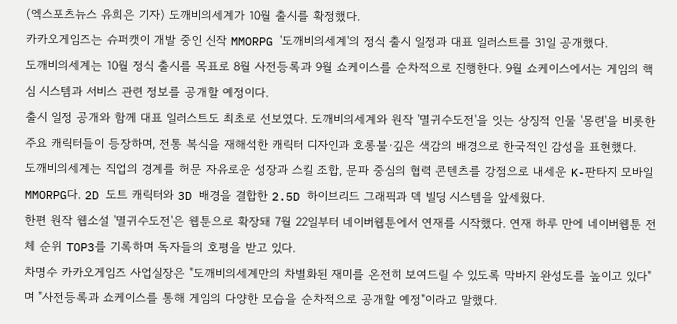(엑스포츠뉴스 유희은 기자) 도깨비의세계가 10월 출시를 확정했다.
카카오게임즈는 슈퍼캣이 개발 중인 신작 MMORPG '도깨비의세계'의 정식 출시 일정과 대표 일러스트를 31일 공개했다.
도깨비의세계는 10월 정식 출시를 목표로 8월 사전등록과 9월 쇼케이스를 순차적으로 진행한다. 9월 쇼케이스에서는 게임의 핵심 시스템과 서비스 관련 정보를 공개할 예정이다.
출시 일정 공개와 함께 대표 일러스트도 최초로 선보였다. 도깨비의세계와 원작 '멸귀수도전'을 잇는 상징적 인물 '몽련'을 비롯한 주요 캐릭터들이 등장하며, 전통 복식을 재해석한 캐릭터 디자인과 호롱불·깊은 색감의 배경으로 한국적인 감성을 표현했다.
도깨비의세계는 직업의 경계를 허문 자유로운 성장과 스킬 조합, 문파 중심의 협력 콘텐츠를 강점으로 내세운 K-판타지 모바일 MMORPG다. 2D 도트 캐릭터와 3D 배경을 결합한 2.5D 하이브리드 그래픽과 덱 빌딩 시스템을 앞세웠다.
한편 원작 웹소설 '멸귀수도전'은 웹툰으로 확장돼 7월 22일부터 네이버웹툰에서 연재를 시작했다. 연재 하루 만에 네이버웹툰 전체 순위 TOP3를 기록하며 독자들의 호평을 받고 있다.
차명수 카카오게임즈 사업실장은 "도깨비의세계만의 차별화된 재미를 온전히 보여드릴 수 있도록 막바지 완성도를 높이고 있다"며 "사전등록과 쇼케이스를 통해 게임의 다양한 모습을 순차적으로 공개할 예정"이라고 말했다.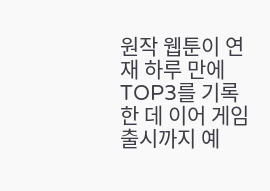원작 웹툰이 연재 하루 만에 TOP3를 기록한 데 이어 게임 출시까지 예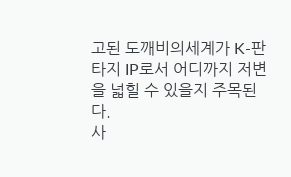고된 도깨비의세계가 K-판타지 IP로서 어디까지 저변을 넓힐 수 있을지 주목된다.
사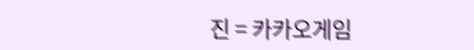진 = 카카오게임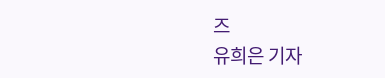즈
유희은 기자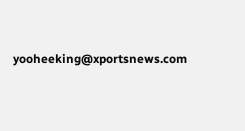yooheeking@xportsnews.com